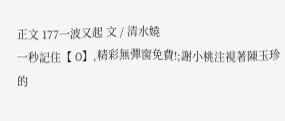正文 177一波又起 文 / 清水嬈
一秒記住【 O】,精彩無彈窗免費!;謝小桃注視著陳玉珍的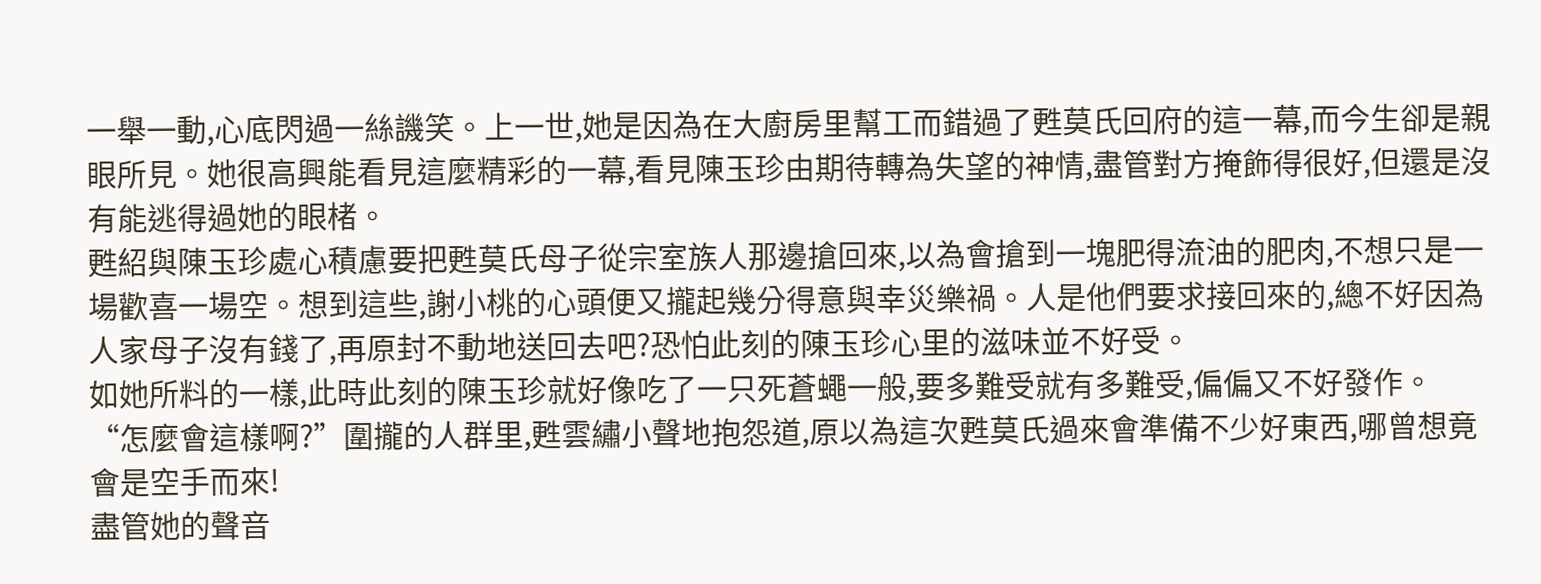一舉一動,心底閃過一絲譏笑。上一世,她是因為在大廚房里幫工而錯過了甦莫氏回府的這一幕,而今生卻是親眼所見。她很高興能看見這麼精彩的一幕,看見陳玉珍由期待轉為失望的神情,盡管對方掩飾得很好,但還是沒有能逃得過她的眼楮。
甦紹與陳玉珍處心積慮要把甦莫氏母子從宗室族人那邊搶回來,以為會搶到一塊肥得流油的肥肉,不想只是一場歡喜一場空。想到這些,謝小桃的心頭便又攏起幾分得意與幸災樂禍。人是他們要求接回來的,總不好因為人家母子沒有錢了,再原封不動地送回去吧?恐怕此刻的陳玉珍心里的滋味並不好受。
如她所料的一樣,此時此刻的陳玉珍就好像吃了一只死蒼蠅一般,要多難受就有多難受,偏偏又不好發作。
“怎麼會這樣啊?”圍攏的人群里,甦雲繡小聲地抱怨道,原以為這次甦莫氏過來會準備不少好東西,哪曾想竟會是空手而來!
盡管她的聲音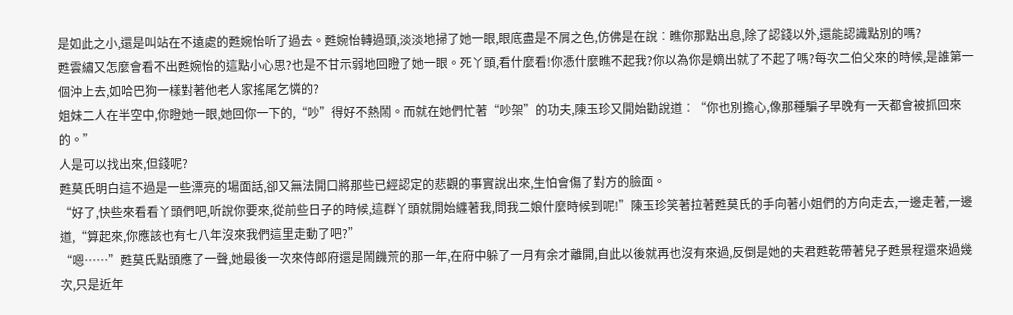是如此之小,還是叫站在不遠處的甦婉怡听了過去。甦婉怡轉過頭,淡淡地掃了她一眼,眼底盡是不屑之色,仿佛是在說︰瞧你那點出息,除了認錢以外,還能認識點別的嗎?
甦雲繡又怎麼會看不出甦婉怡的這點小心思?也是不甘示弱地回瞪了她一眼。死丫頭,看什麼看!你憑什麼瞧不起我?你以為你是嫡出就了不起了嗎?每次二伯父來的時候,是誰第一個沖上去,如哈巴狗一樣對著他老人家搖尾乞憐的?
姐妹二人在半空中,你瞪她一眼,她回你一下的,“吵”得好不熱鬧。而就在她們忙著“吵架”的功夫,陳玉珍又開始勸說道︰“你也別擔心,像那種騙子早晚有一天都會被抓回來的。”
人是可以找出來,但錢呢?
甦莫氏明白這不過是一些漂亮的場面話,卻又無法開口將那些已經認定的悲觀的事實說出來,生怕會傷了對方的臉面。
“好了,快些來看看丫頭們吧,听說你要來,從前些日子的時候,這群丫頭就開始纏著我,問我二娘什麼時候到呢!”陳玉珍笑著拉著甦莫氏的手向著小姐們的方向走去,一邊走著,一邊道,“算起來,你應該也有七八年沒來我們這里走動了吧?”
“嗯……”甦莫氏點頭應了一聲,她最後一次來侍郎府還是鬧饑荒的那一年,在府中躲了一月有余才離開,自此以後就再也沒有來過,反倒是她的夫君甦乾帶著兒子甦景程還來過幾次,只是近年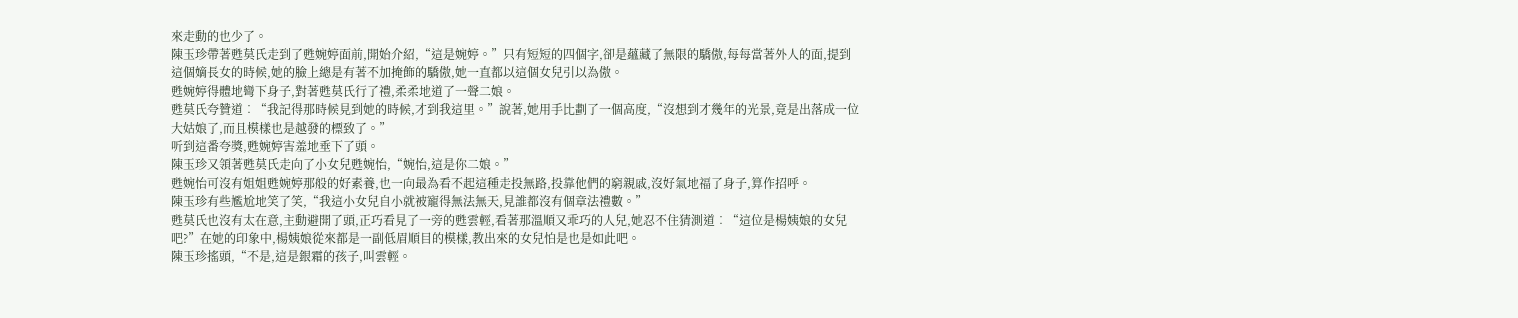來走動的也少了。
陳玉珍帶著甦莫氏走到了甦婉婷面前,開始介紹,“這是婉婷。”只有短短的四個字,卻是蘊藏了無限的驕傲,每每當著外人的面,提到這個嫡長女的時候,她的臉上總是有著不加掩飾的驕傲,她一直都以這個女兒引以為傲。
甦婉婷得體地彎下身子,對著甦莫氏行了禮,柔柔地道了一聲二娘。
甦莫氏夸贊道︰“我記得那時候見到她的時候,才到我這里。”說著,她用手比劃了一個高度,“沒想到才幾年的光景,竟是出落成一位大姑娘了,而且模樣也是越發的標致了。”
听到這番夸獎,甦婉婷害羞地垂下了頭。
陳玉珍又領著甦莫氏走向了小女兒甦婉怡,“婉怡,這是你二娘。”
甦婉怡可沒有姐姐甦婉婷那般的好素養,也一向最為看不起這種走投無路,投靠他們的窮親戚,沒好氣地福了身子,算作招呼。
陳玉珍有些尷尬地笑了笑,“我這小女兒自小就被寵得無法無天,見誰都沒有個章法禮數。”
甦莫氏也沒有太在意,主動避開了頭,正巧看見了一旁的甦雲輕,看著那溫順又乖巧的人兒,她忍不住猜測道︰“這位是楊姨娘的女兒吧?”在她的印象中,楊姨娘從來都是一副低眉順目的模樣,教出來的女兒怕是也是如此吧。
陳玉珍搖頭,“不是,這是銀霜的孩子,叫雲輕。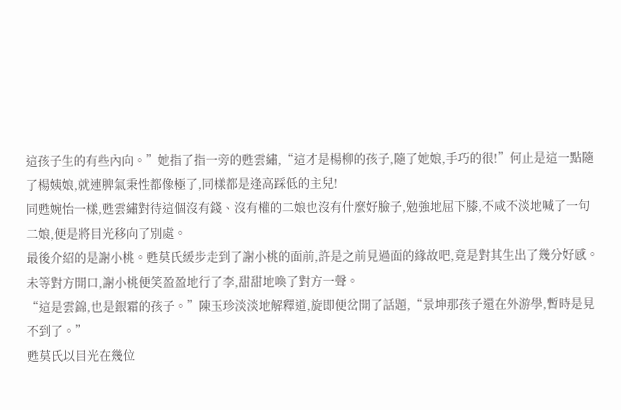這孩子生的有些內向。”她指了指一旁的甦雲繡,“這才是楊柳的孩子,隨了她娘,手巧的很!”何止是這一點隨了楊姨娘,就連脾氣秉性都像極了,同樣都是逢高踩低的主兒!
同甦婉怡一樣,甦雲繡對待這個沒有錢、沒有權的二娘也沒有什麼好臉子,勉強地屈下膝,不咸不淡地喊了一句二娘,便是將目光移向了別處。
最後介紹的是謝小桃。甦莫氏緩步走到了謝小桃的面前,許是之前見過面的緣故吧,竟是對其生出了幾分好感。
未等對方開口,謝小桃便笑盈盈地行了李,甜甜地喚了對方一聲。
“這是雲錦,也是銀霜的孩子。”陳玉珍淡淡地解釋道,旋即便岔開了話題,“景坤那孩子還在外游學,暫時是見不到了。”
甦莫氏以目光在幾位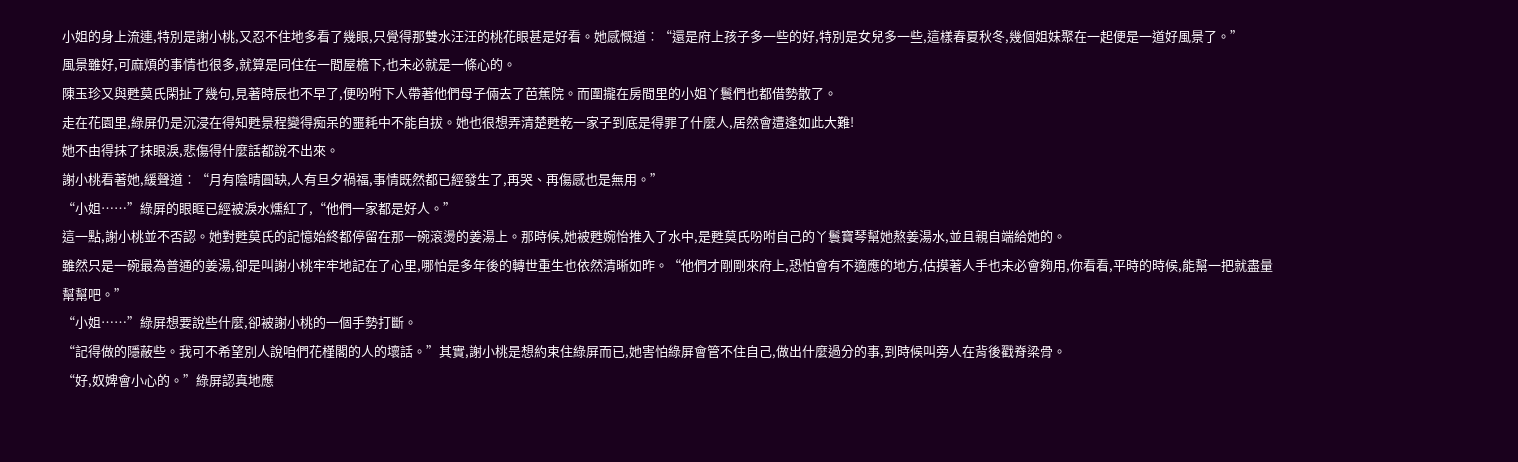小姐的身上流連,特別是謝小桃,又忍不住地多看了幾眼,只覺得那雙水汪汪的桃花眼甚是好看。她感慨道︰“還是府上孩子多一些的好,特別是女兒多一些,這樣春夏秋冬,幾個姐妹聚在一起便是一道好風景了。”
風景雖好,可麻煩的事情也很多,就算是同住在一間屋檐下,也未必就是一條心的。
陳玉珍又與甦莫氏閑扯了幾句,見著時辰也不早了,便吩咐下人帶著他們母子倆去了芭蕉院。而圍攏在房間里的小姐丫鬟們也都借勢散了。
走在花園里,綠屏仍是沉浸在得知甦景程變得痴呆的噩耗中不能自拔。她也很想弄清楚甦乾一家子到底是得罪了什麼人,居然會遭逢如此大難!
她不由得抹了抹眼淚,悲傷得什麼話都說不出來。
謝小桃看著她,緩聲道︰“月有陰晴圓缺,人有旦夕禍福,事情既然都已經發生了,再哭、再傷感也是無用。”
“小姐……”綠屏的眼眶已經被淚水燻紅了,“他們一家都是好人。”
這一點,謝小桃並不否認。她對甦莫氏的記憶始終都停留在那一碗滾燙的姜湯上。那時候,她被甦婉怡推入了水中,是甦莫氏吩咐自己的丫鬟寶琴幫她熬姜湯水,並且親自端給她的。
雖然只是一碗最為普通的姜湯,卻是叫謝小桃牢牢地記在了心里,哪怕是多年後的轉世重生也依然清晰如昨。“他們才剛剛來府上,恐怕會有不適應的地方,估摸著人手也未必會夠用,你看看,平時的時候,能幫一把就盡量幫幫吧。”
“小姐……”綠屏想要說些什麼,卻被謝小桃的一個手勢打斷。
“記得做的隱蔽些。我可不希望別人說咱們花槿閣的人的壞話。”其實,謝小桃是想約束住綠屏而已,她害怕綠屏會管不住自己,做出什麼過分的事,到時候叫旁人在背後戳脊梁骨。
“好,奴婢會小心的。”綠屏認真地應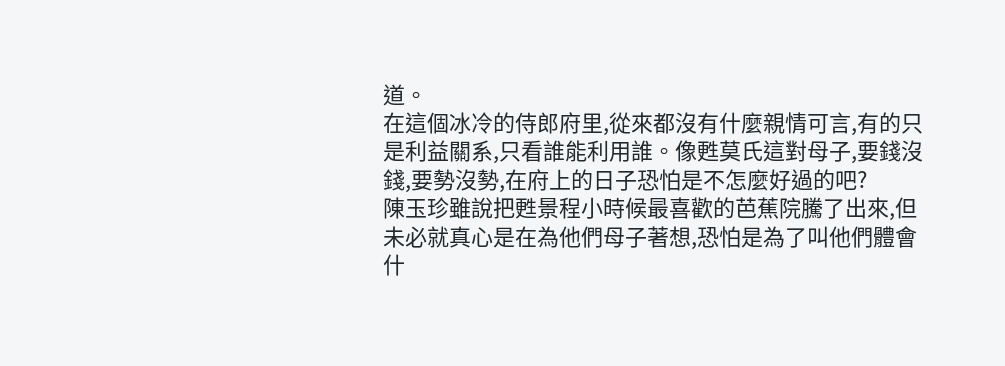道。
在這個冰冷的侍郎府里,從來都沒有什麼親情可言,有的只是利益關系,只看誰能利用誰。像甦莫氏這對母子,要錢沒錢,要勢沒勢,在府上的日子恐怕是不怎麼好過的吧?
陳玉珍雖說把甦景程小時候最喜歡的芭蕉院騰了出來,但未必就真心是在為他們母子著想,恐怕是為了叫他們體會什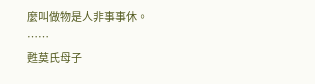麼叫做物是人非事事休。
……
甦莫氏母子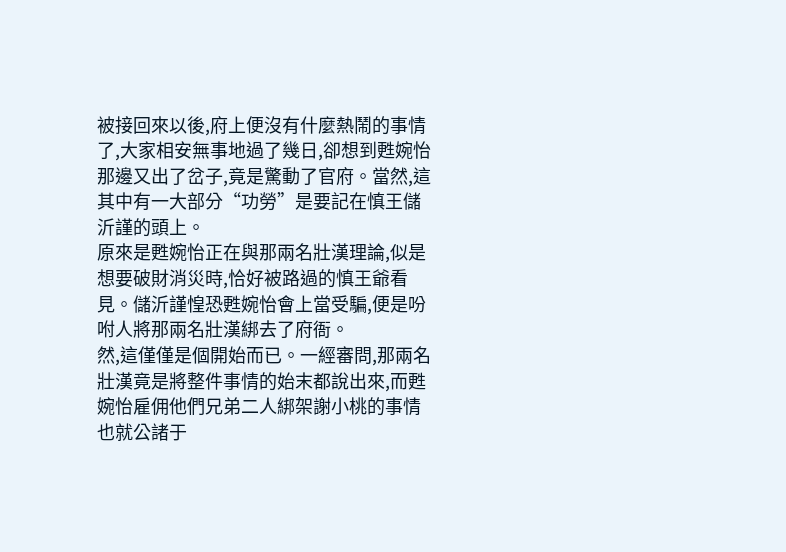被接回來以後,府上便沒有什麼熱鬧的事情了,大家相安無事地過了幾日,卻想到甦婉怡那邊又出了岔子,竟是驚動了官府。當然,這其中有一大部分“功勞”是要記在慎王儲沂謹的頭上。
原來是甦婉怡正在與那兩名壯漢理論,似是想要破財消災時,恰好被路過的慎王爺看見。儲沂謹惶恐甦婉怡會上當受騙,便是吩咐人將那兩名壯漢綁去了府衙。
然,這僅僅是個開始而已。一經審問,那兩名壯漢竟是將整件事情的始末都說出來,而甦婉怡雇佣他們兄弟二人綁架謝小桃的事情也就公諸于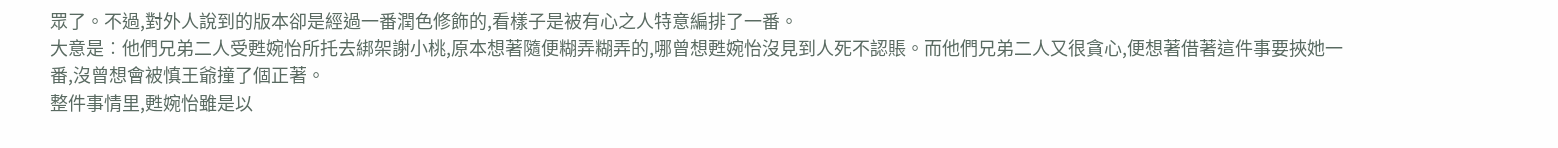眾了。不過,對外人說到的版本卻是經過一番潤色修飾的,看樣子是被有心之人特意編排了一番。
大意是︰他們兄弟二人受甦婉怡所托去綁架謝小桃,原本想著隨便糊弄糊弄的,哪曾想甦婉怡沒見到人死不認賬。而他們兄弟二人又很貪心,便想著借著這件事要挾她一番,沒曾想會被慎王爺撞了個正著。
整件事情里,甦婉怡雖是以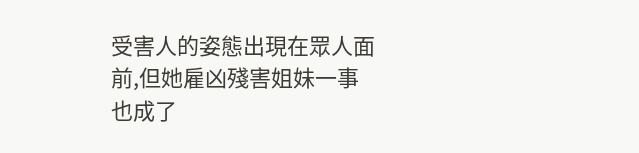受害人的姿態出現在眾人面前,但她雇凶殘害姐妹一事也成了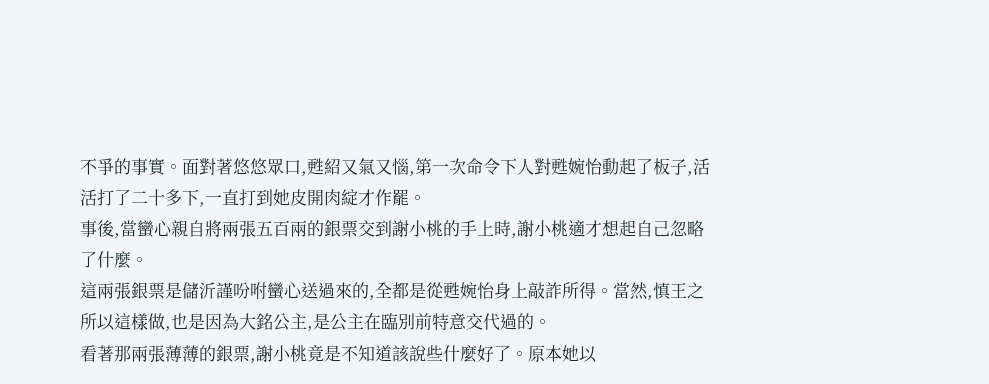不爭的事實。面對著悠悠眾口,甦紹又氣又惱,第一次命令下人對甦婉怡動起了板子,活活打了二十多下,一直打到她皮開肉綻才作罷。
事後,當蠻心親自將兩張五百兩的銀票交到謝小桃的手上時,謝小桃適才想起自己忽略了什麼。
這兩張銀票是儲沂謹吩咐蠻心送過來的,全都是從甦婉怡身上敲詐所得。當然,慎王之所以這樣做,也是因為大銘公主,是公主在臨別前特意交代過的。
看著那兩張薄薄的銀票,謝小桃竟是不知道該說些什麼好了。原本她以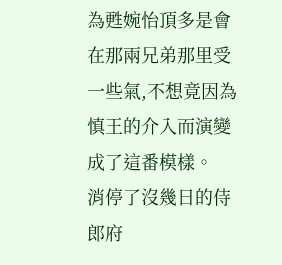為甦婉怡頂多是會在那兩兄弟那里受一些氣,不想竟因為慎王的介入而演變成了這番模樣。
消停了沒幾日的侍郎府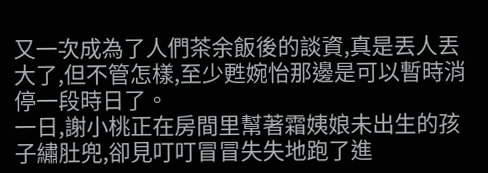又一次成為了人們茶余飯後的談資,真是丟人丟大了,但不管怎樣,至少甦婉怡那邊是可以暫時消停一段時日了。
一日,謝小桃正在房間里幫著霜姨娘未出生的孩子繡肚兜,卻見叮叮冒冒失失地跑了進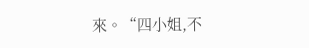來。“四小姐,不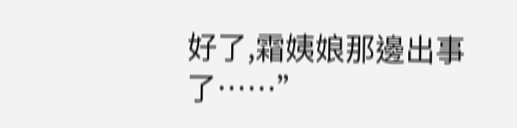好了,霜姨娘那邊出事了……”